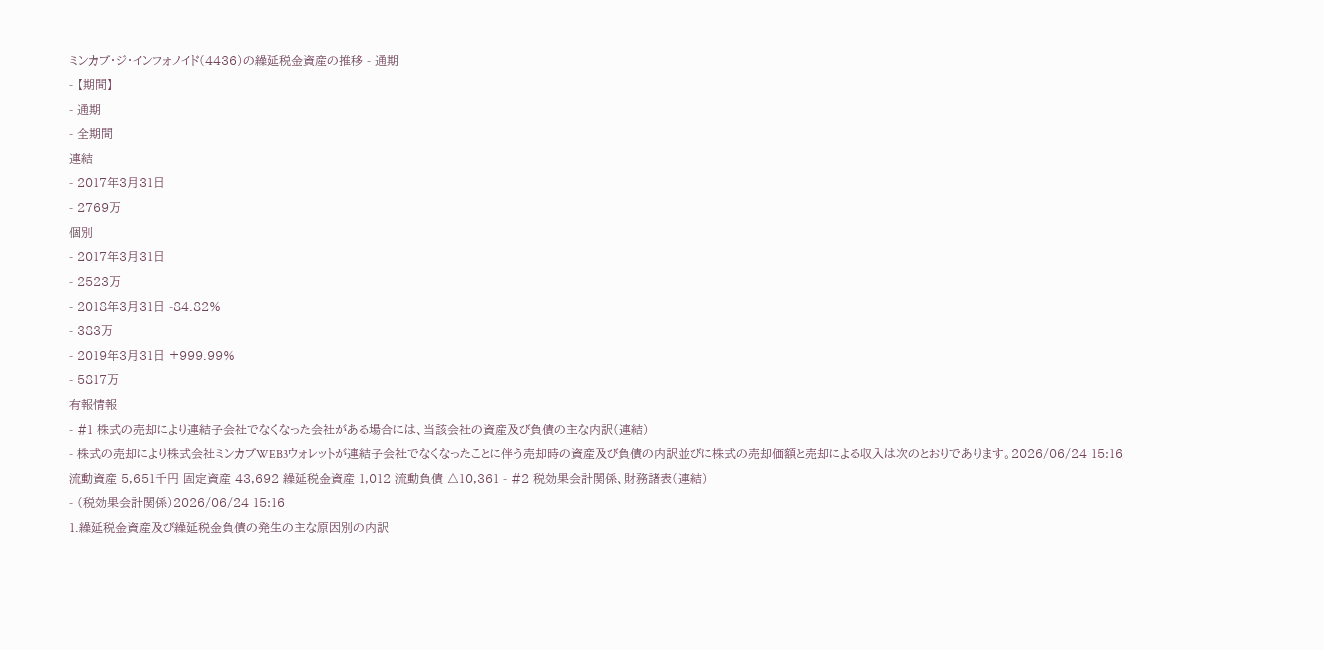ミンカブ・ジ・インフォノイド(4436)の繰延税金資産の推移 - 通期
- 【期間】
- 通期
- 全期間
連結
- 2017年3月31日
- 2769万
個別
- 2017年3月31日
- 2523万
- 2018年3月31日 -84.82%
- 383万
- 2019年3月31日 +999.99%
- 5817万
有報情報
- #1 株式の売却により連結子会社でなくなった会社がある場合には、当該会社の資産及び負債の主な内訳(連結)
- 株式の売却により株式会社ミンカブWEB3ウォレットが連結子会社でなくなったことに伴う売却時の資産及び負債の内訳並びに株式の売却価額と売却による収入は次のとおりであります。2026/06/24 15:16
流動資産 5,651千円 固定資産 43,692 繰延税金資産 1,012 流動負債 △10,361 - #2 税効果会計関係、財務諸表(連結)
- (税効果会計関係)2026/06/24 15:16
1.繰延税金資産及び繰延税金負債の発生の主な原因別の内訳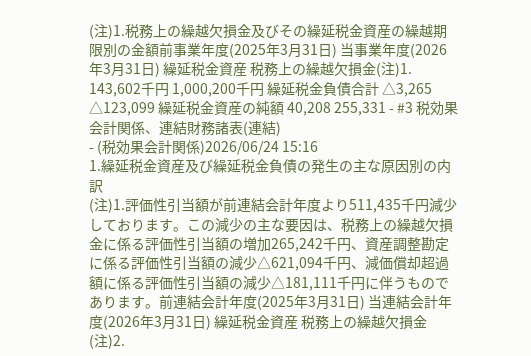(注)1.税務上の繰越欠損金及びその繰延税金資産の繰越期限別の金額前事業年度(2025年3月31日) 当事業年度(2026年3月31日) 繰延税金資産 税務上の繰越欠損金(注)1. 143,602千円 1,000,200千円 繰延税金負債合計 △3,265 △123,099 繰延税金資産の純額 40,208 255,331 - #3 税効果会計関係、連結財務諸表(連結)
- (税効果会計関係)2026/06/24 15:16
1.繰延税金資産及び繰延税金負債の発生の主な原因別の内訳
(注)1.評価性引当額が前連結会計年度より511,435千円減少しております。この減少の主な要因は、税務上の繰越欠損金に係る評価性引当額の増加265,242千円、資産調整勘定に係る評価性引当額の減少△621,094千円、減価償却超過額に係る評価性引当額の減少△181,111千円に伴うものであります。前連結会計年度(2025年3月31日) 当連結会計年度(2026年3月31日) 繰延税金資産 税務上の繰越欠損金(注)2.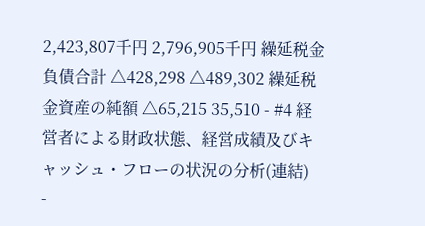2,423,807千円 2,796,905千円 繰延税金負債合計 △428,298 △489,302 繰延税金資産の純額 △65,215 35,510 - #4 経営者による財政状態、経営成績及びキャッシュ・フローの状況の分析(連結)
-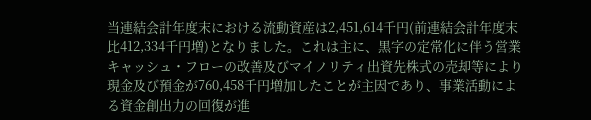当連結会計年度末における流動資産は2,451,614千円(前連結会計年度末比412,334千円増)となりました。これは主に、黒字の定常化に伴う営業キャッシュ・フローの改善及びマイノリティ出資先株式の売却等により現金及び預金が760,458千円増加したことが主因であり、事業活動による資金創出力の回復が進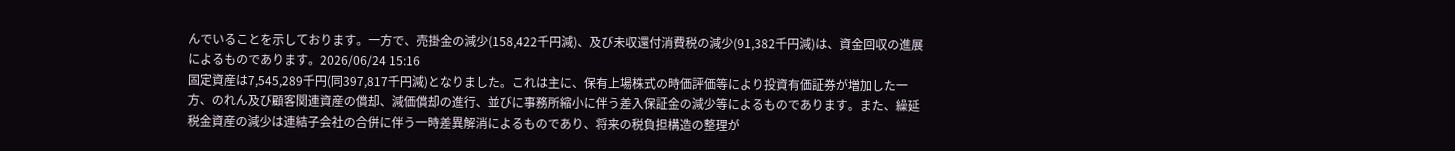んでいることを示しております。一方で、売掛金の減少(158,422千円減)、及び未収還付消費税の減少(91,382千円減)は、資金回収の進展によるものであります。2026/06/24 15:16
固定資産は7,545,289千円(同397,817千円減)となりました。これは主に、保有上場株式の時価評価等により投資有価証券が増加した一方、のれん及び顧客関連資産の償却、減価償却の進行、並びに事務所縮小に伴う差入保証金の減少等によるものであります。また、繰延税金資産の減少は連結子会社の合併に伴う一時差異解消によるものであり、将来の税負担構造の整理が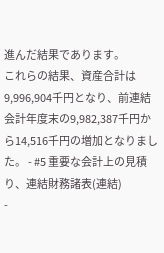進んだ結果であります。
これらの結果、資産合計は9,996,904千円となり、前連結会計年度末の9,982,387千円から14,516千円の増加となりました。 - #5 重要な会計上の見積り、連結財務諸表(連結)
-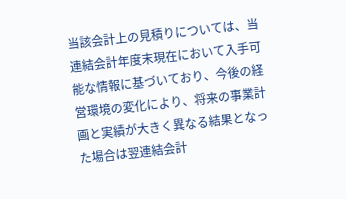当該会計上の見積りについては、当連結会計年度末現在において入手可能な情報に基づいており、今後の経営環境の変化により、将来の事業計画と実績が大きく異なる結果となった場合は翌連結会計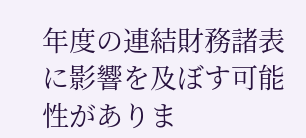年度の連結財務諸表に影響を及ぼす可能性がありま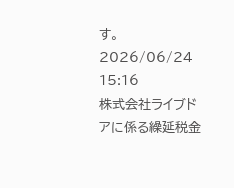す。2026/06/24 15:16
株式会社ライブドアに係る繰延税金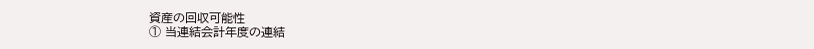資産の回収可能性
① 当連結会計年度の連結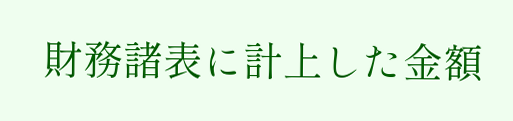財務諸表に計上した金額